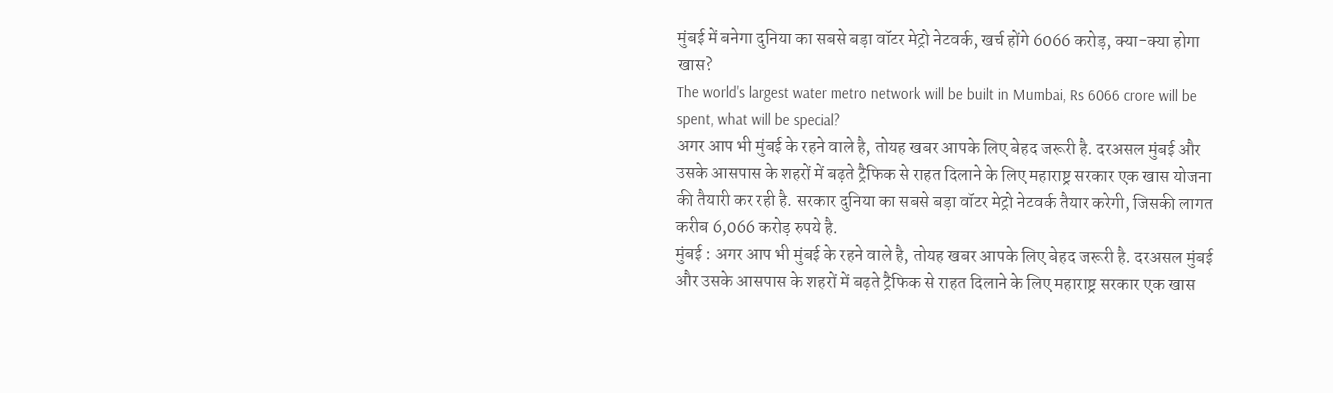मुंबई में बनेगा दुनिया का सबसे बड़ा वॉटर मेट्रो नेटवर्क, खर्च होंगे 6066 करोड़, क्या-क्या होगा खास?
The world's largest water metro network will be built in Mumbai, Rs 6066 crore will be spent, what will be special?
अगर आप भी मुंबई के रहने वाले है, तोयह खबर आपके लिए बेहद जरूरी है. दरअसल मुंबई और उसके आसपास के शहरों में बढ़ते ट्रैफिक से राहत दिलाने के लिए महाराष्ट्र सरकार एक खास योजना की तैयारी कर रही है. सरकार दुनिया का सबसे बड़ा वॉटर मेट्रो नेटवर्क तैयार करेगी, जिसकी लागत करीब 6,066 करोड़ रुपये है.
मुंबई : अगर आप भी मुंबई के रहने वाले है, तोयह खबर आपके लिए बेहद जरूरी है. दरअसल मुंबई और उसके आसपास के शहरों में बढ़ते ट्रैफिक से राहत दिलाने के लिए महाराष्ट्र सरकार एक खास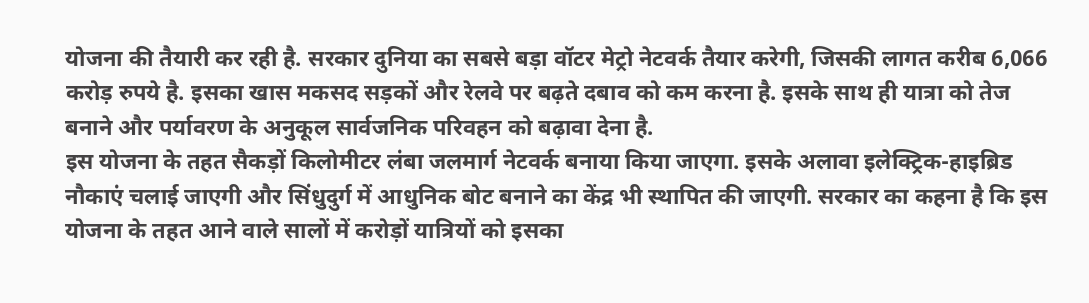योजना की तैयारी कर रही है. सरकार दुनिया का सबसे बड़ा वॉटर मेट्रो नेटवर्क तैयार करेगी, जिसकी लागत करीब 6,066 करोड़ रुपये है. इसका खास मकसद सड़कों और रेलवे पर बढ़ते दबाव को कम करना है. इसके साथ ही यात्रा को तेज बनाने और पर्यावरण के अनुकूल सार्वजनिक परिवहन को बढ़ावा देना है.
इस योजना के तहत सैकड़ों किलोमीटर लंबा जलमार्ग नेटवर्क बनाया किया जाएगा. इसके अलावा इलेक्ट्रिक-हाइब्रिड नौकाएं चलाई जाएगी और सिंधुदुर्ग में आधुनिक बोट बनाने का केंद्र भी स्थापित की जाएगी. सरकार का कहना है कि इस योजना के तहत आने वाले सालों में करोड़ों यात्रियों को इसका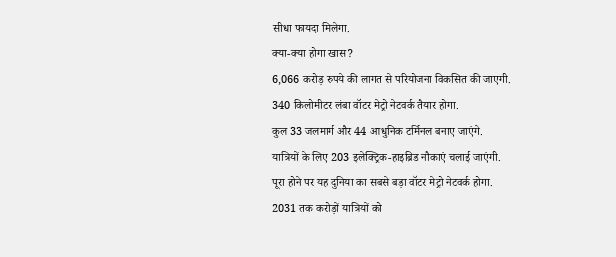सीधा फायदा मिलेगा.
क्या-क्या होगा खास?
6,066 करोड़ रुपये की लागत से परियोजना विकसित की जाएगी.
340 किलोमीटर लंबा वॉटर मेट्रो नेटवर्क तैयार होगा.
कुल 33 जलमार्ग और 44 आधुनिक टर्मिनल बनाए जाएंगे.
यात्रियों के लिए 203 इलेक्ट्रिक-हाइब्रिड नौकाएं चलाई जाएंगी.
पूरा होने पर यह दुनिया का सबसे बड़ा वॉटर मेट्रो नेटवर्क होगा.
2031 तक करोड़ों यात्रियों को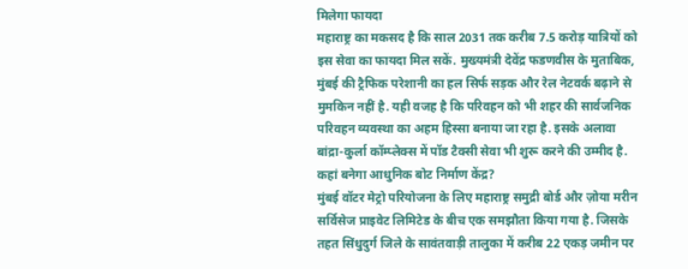मिलेगा फायदा
महाराष्ट्र का मकसद है कि साल 2031 तक करीब 7.5 करोड़ यात्रियों को इस सेवा का फायदा मिल सकें. मुख्यमंत्री देवेंद्र फडणवीस के मुताबिक, मुंबई की ट्रैफिक परेशानी का हल सिर्फ सड़क और रेल नेटवर्क बढ़ाने से मुमकिन नहीं है. यही वजह है कि परिवहन को भी शहर की सार्वजनिक परिवहन व्यवस्था का अहम हिस्सा बनाया जा रहा है. इसके अलावा बांद्रा-कुर्ला कॉम्प्लेक्स में पॉड टैक्सी सेवा भी शुरू करने की उम्मीद है.
कहां बनेगा आधुनिक बोट निर्माण केंद्र?
मुंबई वॉटर मेट्रो परियोजना के लिए महाराष्ट्र समुद्री बोर्ड और ज़ोया मरीन सर्विसेज प्राइवेट लिमिटेड के बीच एक समझौता किया गया है. जिसके तहत सिंधुदुर्ग जिले के सावंतवाड़ी तालुका में करीब 22 एकड़ जमीन पर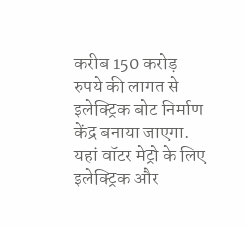करीब 150 करोड़ रुपये की लागत से इलेक्ट्रिक बोट निर्माण केंद्र बनाया जाएगा. यहां वॉटर मेट्रो के लिए इलेक्ट्रिक और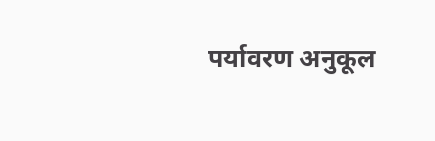पर्यावरण अनुकूल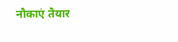नौकाएं तैयार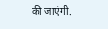की जाएंगी.